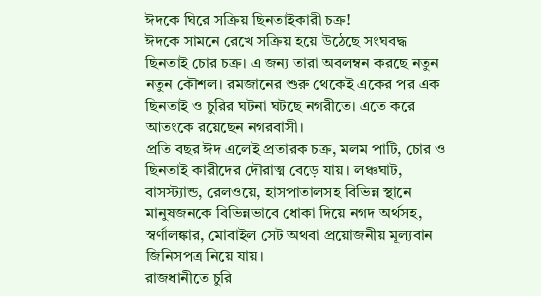ঈদকে ঘিরে সক্রিয় ছিনতাইকারী চক্র!
ঈদকে সামনে রেখে সক্রিয় হয়ে উঠেছে সংঘবদ্ধ ছিনতাই চোর চক্র। এ জন্য তারা অবলম্বন করছে নতুন নতুন কৌশল। রমজানের শুরু থেকেই একের পর এক ছিনতাই ও চুরির ঘটনা ঘটছে নগরীতে। এতে করে আতংকে রয়েছেন নগরবাসী।
প্রতি বছর ঈদ এলেই প্রতারক চক্র, মলম পাটি, চোর ও ছিনতাই কারীদের দৌরাত্ম বেড়ে যায়। লঞ্চঘাট, বাসস্ট্যান্ড, রেলওয়ে, হাসপাতালসহ বিভিন্ন স্থানে মানুষজনকে বিভিন্নভাবে ধোকা দিয়ে নগদ অর্থসহ, স্বর্ণালঙ্কার, মোবাইল সেট অথবা প্রয়োজনীয় মূল্যবান জিনিসপত্র নিয়ে যায়।
রাজধানীতে চুরি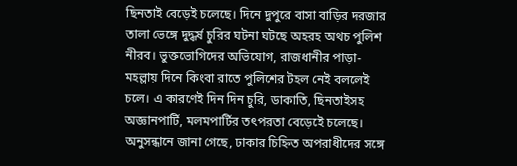ছিনতাই বেড়েই চলেছে। দিনে দুপুরে বাসা বাড়ির দরজার তালা ভেঙ্গে দুদ্ধর্ষ চুরির ঘটনা ঘটছে অহরহ অথচ পুলিশ নীরব। ভুক্তভোগিদের অভিযোগ, রাজধানীর পাড়া-মহল্লায় দিনে কিংবা রাতে পুলিশের টহল নেই বললেই চলে। এ কারণেই দিন দিন চুরি, ডাকাতি, ছিনতাইসহ অজ্ঞানপার্টি, মলমপার্টির তৎপরতা বেড়েইে চলেছে।
অনুসন্ধানে জানা গেছে, ঢাকার চিহ্নিত অপরাধীদের সঙ্গে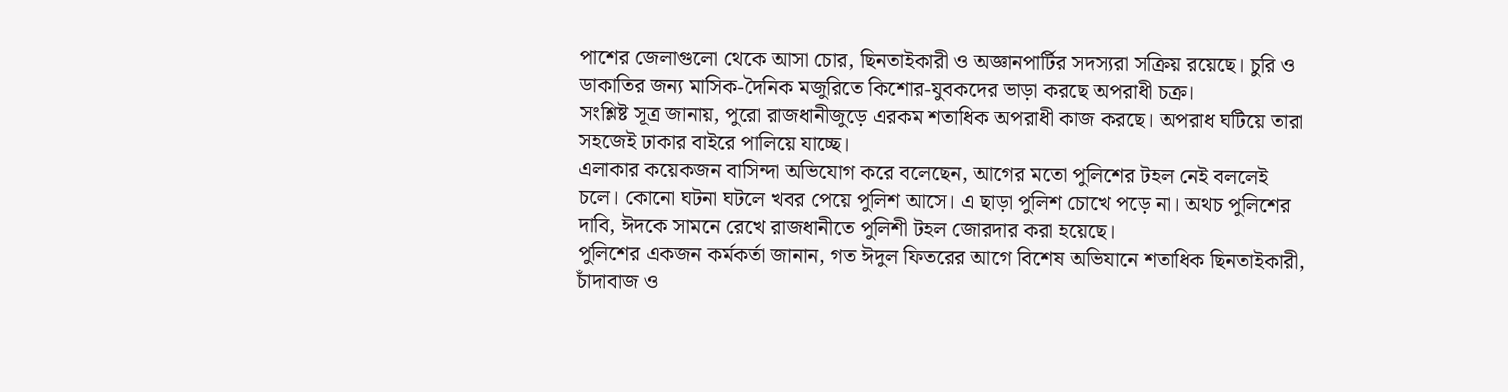পাশের জেলাগুলো থেকে আসা চোর, ছিনতাইকারী ও অজ্ঞানপার্টির সদস্যরা সক্রিয় রয়েছে। চুরি ও ডাকাতির জন্য মাসিক-দৈনিক মজুরিতে কিশোর-যুবকদের ভাড়া করছে অপরাধী চক্র।
সংশ্লিষ্ট সূত্র জানায়, পুরো রাজধানীজুড়ে এরকম শতাধিক অপরাধী কাজ করছে। অপরাধ ঘটিয়ে তারা সহজেই ঢাকার বাইরে পালিয়ে যাচ্ছে।
এলাকার কয়েকজন বাসিন্দা অভিযোগ করে বলেছেন, আগের মতো পুলিশের টহল নেই বললেই চলে। কোনো ঘটনা ঘটলে খবর পেয়ে পুলিশ আসে। এ ছাড়া পুলিশ চোখে পড়ে না। অথচ পুলিশের দাবি, ঈদকে সামনে রেখে রাজধানীতে পুলিশী টহল জোরদার করা হয়েছে।
পুলিশের একজন কর্মকর্তা জানান, গত ঈদুল ফিতরের আগে বিশেষ অভিযানে শতাধিক ছিনতাইকারী, চাঁদাবাজ ও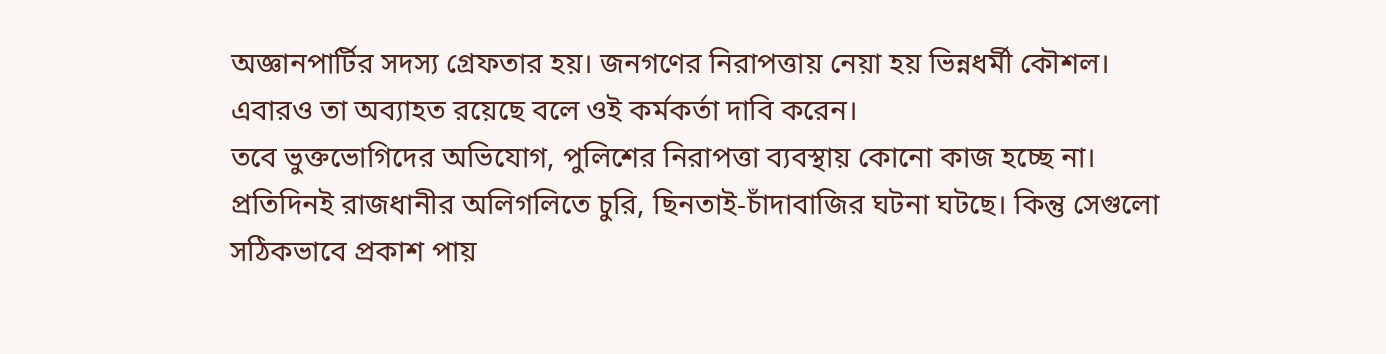অজ্ঞানপার্টির সদস্য গ্রেফতার হয়। জনগণের নিরাপত্তায় নেয়া হয় ভিন্নধর্মী কৌশল। এবারও তা অব্যাহত রয়েছে বলে ওই কর্মকর্তা দাবি করেন।
তবে ভুক্তভোগিদের অভিযোগ, পুলিশের নিরাপত্তা ব্যবস্থায় কোনো কাজ হচ্ছে না। প্রতিদিনই রাজধানীর অলিগলিতে চুরি, ছিনতাই-চাঁদাবাজির ঘটনা ঘটছে। কিন্তু সেগুলো সঠিকভাবে প্রকাশ পায়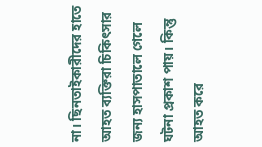না। ছিনতাইকারীদের হাতে আহত ব্যক্তিরা চিকিৎসার জন্য হাসপাতালে গেলে ঘটনা প্রকাশ পায়। কিন্তু আহত করে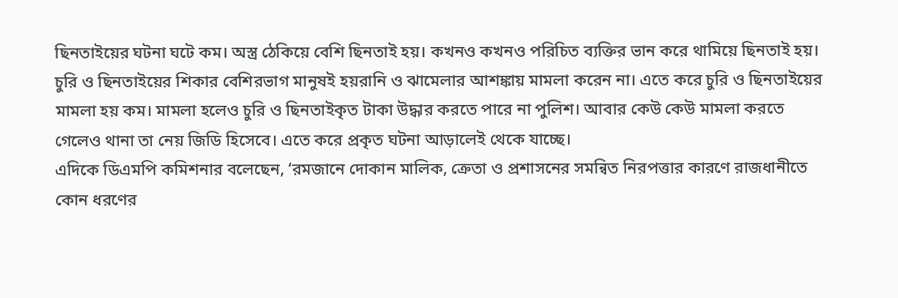ছিনতাইয়ের ঘটনা ঘটে কম। অস্ত্র ঠেকিয়ে বেশি ছিনতাই হয়। কখনও কখনও পরিচিত ব্যক্তির ভান করে থামিয়ে ছিনতাই হয়।
চুরি ও ছিনতাইয়ের শিকার বেশিরভাগ মানুষই হয়রানি ও ঝামেলার আশঙ্কায় মামলা করেন না। এতে করে চুরি ও ছিনতাইয়ের মামলা হয় কম। মামলা হলেও চুরি ও ছিনতাইকৃত টাকা উদ্ধার করতে পারে না পুলিশ। আবার কেউ কেউ মামলা করতে গেলেও থানা তা নেয় জিডি হিসেবে। এতে করে প্রকৃত ঘটনা আড়ালেই থেকে যাচ্ছে।
এদিকে ডিএমপি কমিশনার বলেছেন, ‘রমজানে দোকান মালিক, ক্রেতা ও প্রশাসনের সমন্বিত নিরপত্তার কারণে রাজধানীতে কোন ধরণের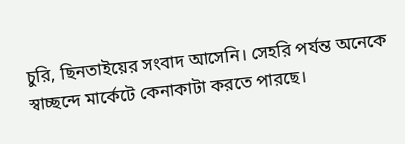চুরি, ছিনতাইয়ের সংবাদ আসেনি। সেহরি পর্যন্ত অনেকে স্বাচ্ছন্দে মার্কেটে কেনাকাটা করতে পারছে।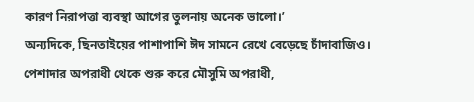কারণ নিরাপত্তা ব্যবস্থা আগের তুলনায় অনেক ভালো।’
অন্যদিকে, ছিনতাইয়ের পাশাপাশি ঈদ সামনে রেখে বেড়েছে চাঁদাবাজিও। পেশাদার অপরাধী থেকে শুরু করে মৌসুমি অপরাধী,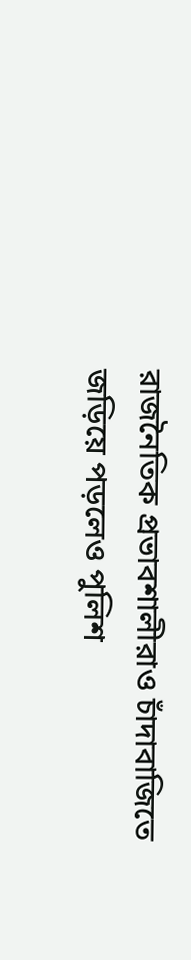রাজনৈতিক প্রভাবশালীরাও চাঁদাবাজিতে জড়িয়ে পড়লেও পুলিশ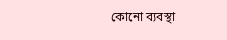কোনো ব্যবস্থা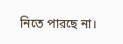নিতে পারছে না।